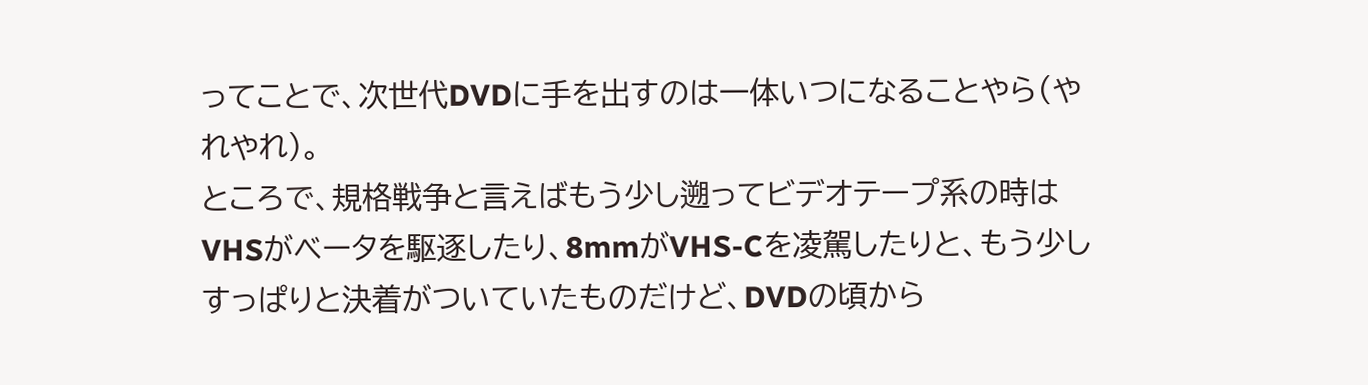ってことで、次世代DVDに手を出すのは一体いつになることやら(やれやれ)。
ところで、規格戦争と言えばもう少し遡ってビデオテープ系の時はVHSがベータを駆逐したり、8mmがVHS-Cを凌駕したりと、もう少しすっぱりと決着がついていたものだけど、DVDの頃から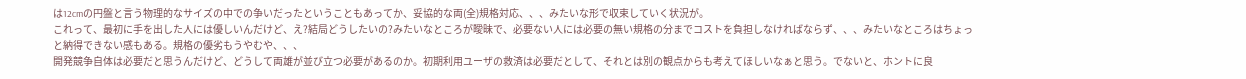は12cmの円盤と言う物理的なサイズの中での争いだったということもあってか、妥協的な両(全)規格対応、、、みたいな形で収束していく状況が。
これって、最初に手を出した人には優しいんだけど、え?結局どうしたいの?みたいなところが曖昧で、必要ない人には必要の無い規格の分までコストを負担しなければならず、、、みたいなところはちょっと納得できない感もある。規格の優劣もうやむや、、、
開発競争自体は必要だと思うんだけど、どうして両雄が並び立つ必要があるのか。初期利用ユーザの救済は必要だとして、それとは別の観点からも考えてほしいなぁと思う。でないと、ホントに良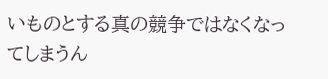いものとする真の競争ではなくなってしまうん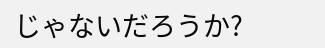じゃないだろうか?